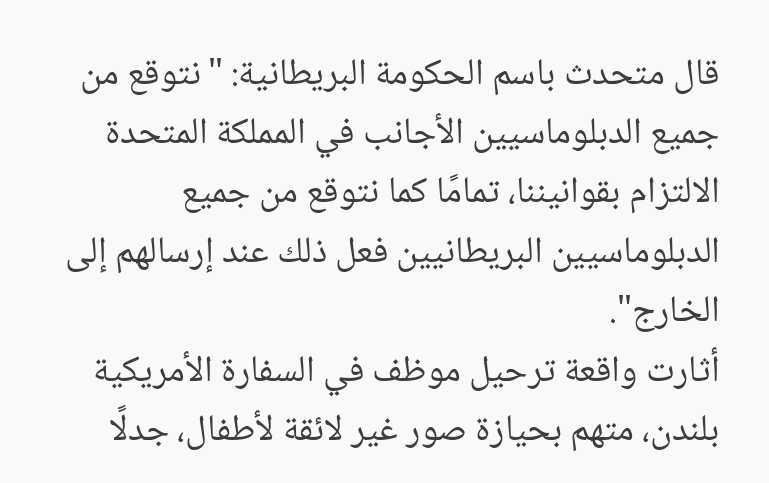قال متحدث باسم الحكومة البريطانية: "نتوقع من جميع الدبلوماسيين الأجانب في المملكة المتحدة الالتزام بقوانيننا، تمامًا كما نتوقع من جميع الدبلوماسيين البريطانيين فعل ذلك عند إرسالهم إلى الخارج".
أثارت واقعة ترحيل موظف في السفارة الأمريكية بلندن، متهم بحيازة صور غير لائقة لأطفال، جدلًا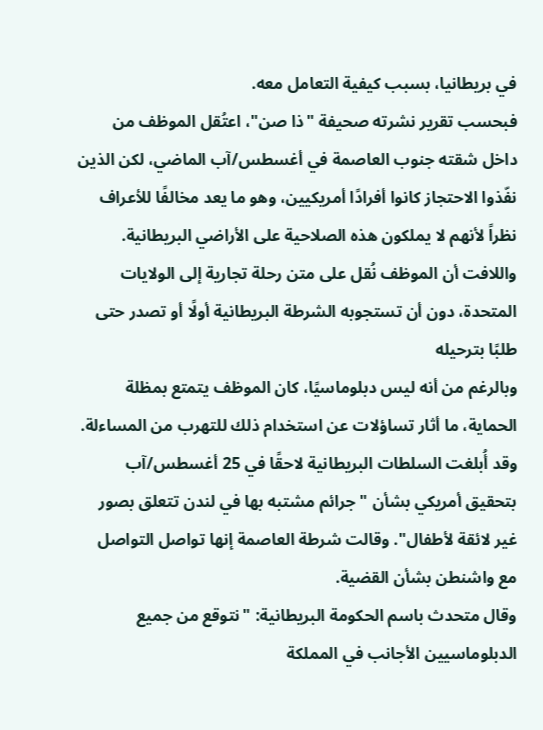في بريطانيا، بسبب كيفية التعامل معه.
فبحسب تقرير نشرته صحيفة "ذا صن"، اعتُقل الموظف من داخل شقته جنوب العاصمة في أغسطس/آب الماضي، لكن الذين نفّذوا الاحتجاز كانوا أفرادًا أمريكيين، وهو ما يعد مخالفًا للأعراف نظراً لأنهم لا يملكون هذه الصلاحية على الأراضي البريطانية.
واللافت أن الموظف نُقل على متن رحلة تجارية إلى الولايات المتحدة، دون أن تستجوبه الشرطة البريطانية أولًا أو تصدر حتى طلبًا بترحيله
وبالرغم من أنه ليس دبلوماسيًا، كان الموظف يتمتع بمظلة الحماية، ما أثار تساؤلات عن استخدام ذلك للتهرب من المساءلة.
وقد أُبلغت السلطات البريطانية لاحقًا في 25 أغسطس/آب بتحقيق أمريكي بشأن "جرائم مشتبه بها في لندن تتعلق بصور غير لائقة لأطفال". وقالت شرطة العاصمة إنها تواصل التواصل مع واشنطن بشأن القضية.
وقال متحدث باسم الحكومة البريطانية: "نتوقع من جميع الدبلوماسيين الأجانب في المملكة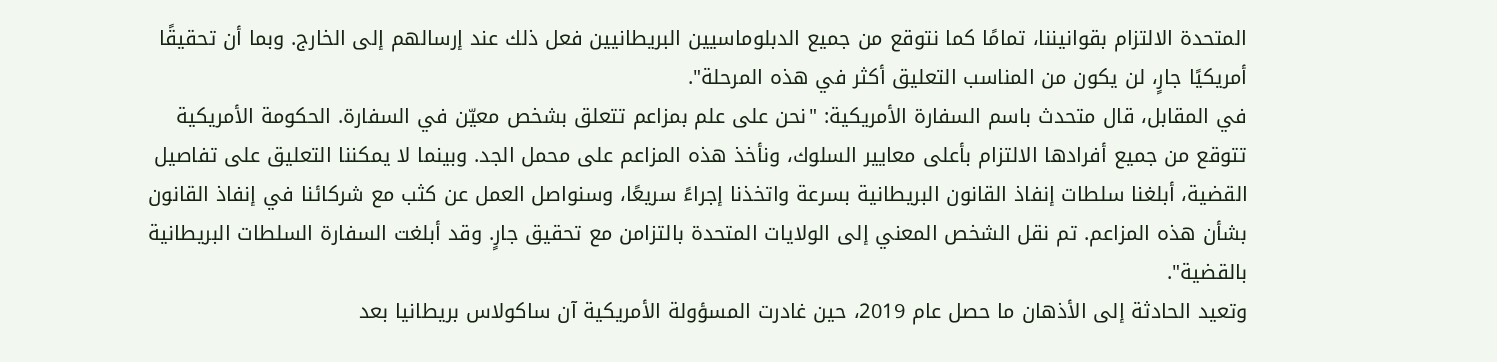المتحدة الالتزام بقوانيننا، تمامًا كما نتوقع من جميع الدبلوماسيين البريطانيين فعل ذلك عند إرسالهم إلى الخارج. وبما أن تحقيقًا أمريكيًا جارٍ، لن يكون من المناسب التعليق أكثر في هذه المرحلة".
في المقابل، قال متحدث باسم السفارة الأمريكية: "نحن على علم بمزاعم تتعلق بشخص معيّن في السفارة. الحكومة الأمريكية تتوقع من جميع أفرادها الالتزام بأعلى معايير السلوك، ونأخذ هذه المزاعم على محمل الجد. وبينما لا يمكننا التعليق على تفاصيل القضية، أبلغنا سلطات إنفاذ القانون البريطانية بسرعة واتخذنا إجراءً سريعًا، وسنواصل العمل عن كثب مع شركائنا في إنفاذ القانون بشأن هذه المزاعم. تم نقل الشخص المعني إلى الولايات المتحدة بالتزامن مع تحقيق جارٍ. وقد أبلغت السفارة السلطات البريطانية بالقضية".
وتعيد الحادثة إلى الأذهان ما حصل عام 2019، حين غادرت المسؤولة الأمريكية آن ساكولاس بريطانيا بعد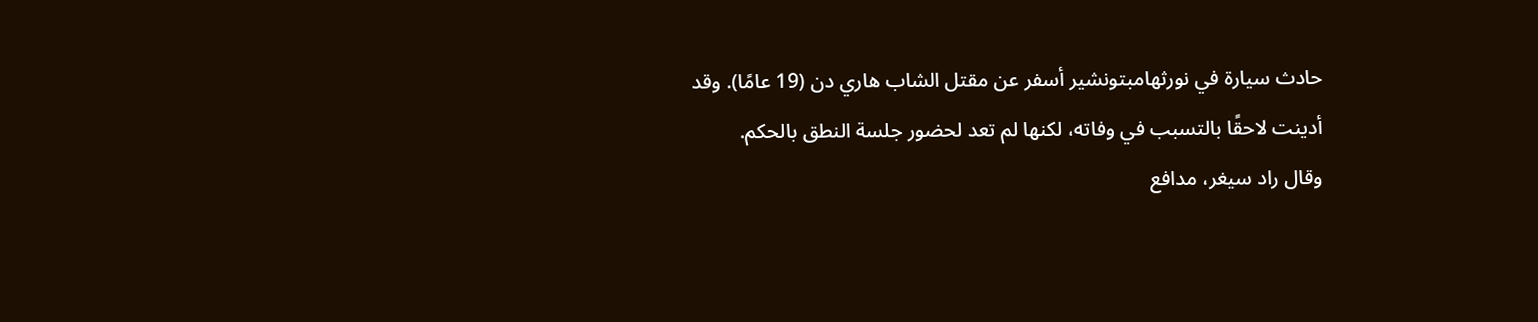حادث سيارة في نورثهامبتونشير أسفر عن مقتل الشاب هاري دن (19 عامًا). وقد أدينت لاحقًا بالتسبب في وفاته، لكنها لم تعد لحضور جلسة النطق بالحكم.
وقال راد سيغر، مدافع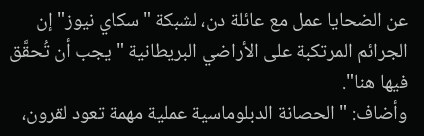عن الضحايا عمل مع عائلة دن، لشبكة "سكاي نيوز" إن الجرائم المرتكبة على الأراضي البريطانية "يجب أن تُحقَّق فيها هنا".
وأضاف: "الحصانة الدبلوماسية عملية مهمة تعود لقرون،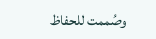وصُممت للحفاظ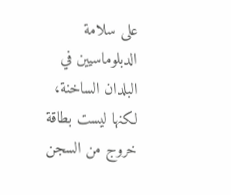على سلامة الدبلوماسيين في البلدان الساخنة، لكنها ليست بطاقة خروج من السجن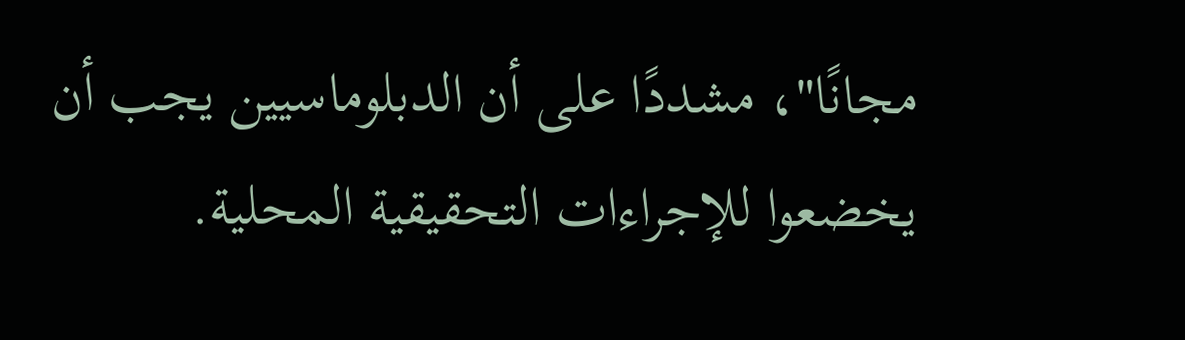مجانًا"، مشددًا على أن الدبلوماسيين يجب أن يخضعوا للإجراءات التحقيقية المحلية.